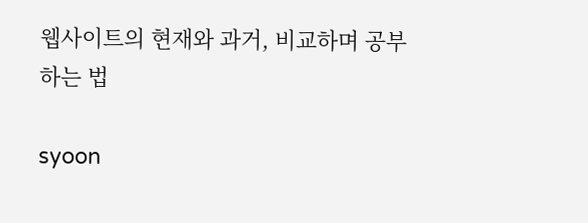웹사이트의 현재와 과거, 비교하며 공부하는 법

syoon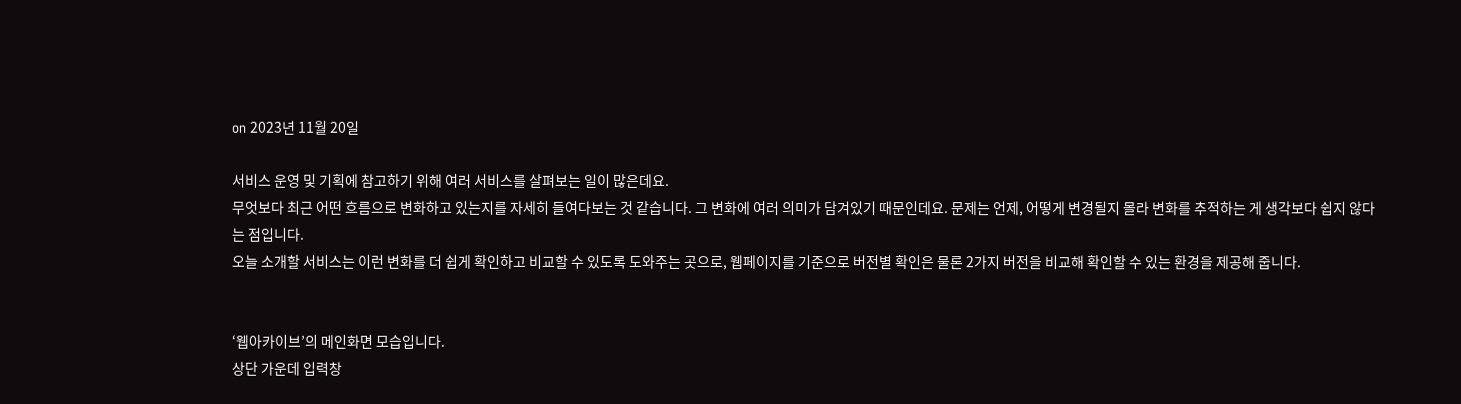on 2023년 11월 20일

서비스 운영 및 기획에 참고하기 위해 여러 서비스를 살펴보는 일이 많은데요.
무엇보다 최근 어떤 흐름으로 변화하고 있는지를 자세히 들여다보는 것 같습니다. 그 변화에 여러 의미가 담겨있기 때문인데요. 문제는 언제, 어떻게 변경될지 몰라 변화를 추적하는 게 생각보다 쉽지 않다는 점입니다.
오늘 소개할 서비스는 이런 변화를 더 쉽게 확인하고 비교할 수 있도록 도와주는 곳으로, 웹페이지를 기준으로 버전별 확인은 물론 2가지 버전을 비교해 확인할 수 있는 환경을 제공해 줍니다.


‘웹아카이브’의 메인화면 모습입니다.
상단 가운데 입력창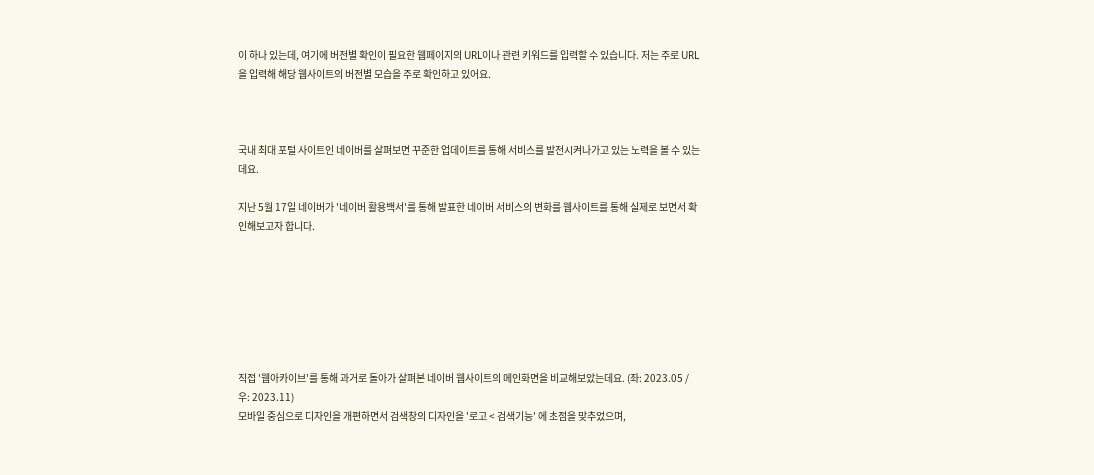이 하나 있는데, 여기에 버전별 확인이 필요한 웹페이지의 URL이나 관련 키워드를 입력할 수 있습니다. 저는 주로 URL을 입력해 해당 웹사이트의 버전별 모습을 주로 확인하고 있어요.



국내 최대 포털 사이트인 네이버를 살펴보면 꾸준한 업데이트를 통해 서비스를 발전시켜나가고 있는 노력을 볼 수 있는데요.

지난 5월 17일 네이버가 '네이버 활용백서'를 통해 발표한 네이버 서비스의 변화를 웹사이트를 통해 실제로 보면서 확인해보고자 합니다.







직접 '웹아카이브'를 통해 과거로 돌아가 살펴본 네이버 웹사이트의 메인화면을 비교해보았는데요. (좌: 2023.05 / 우: 2023.11)
모바일 중심으로 디자인을 개편하면서 검색창의 디자인을 '로고 < 검색기능' 에 초점을 맞추었으며,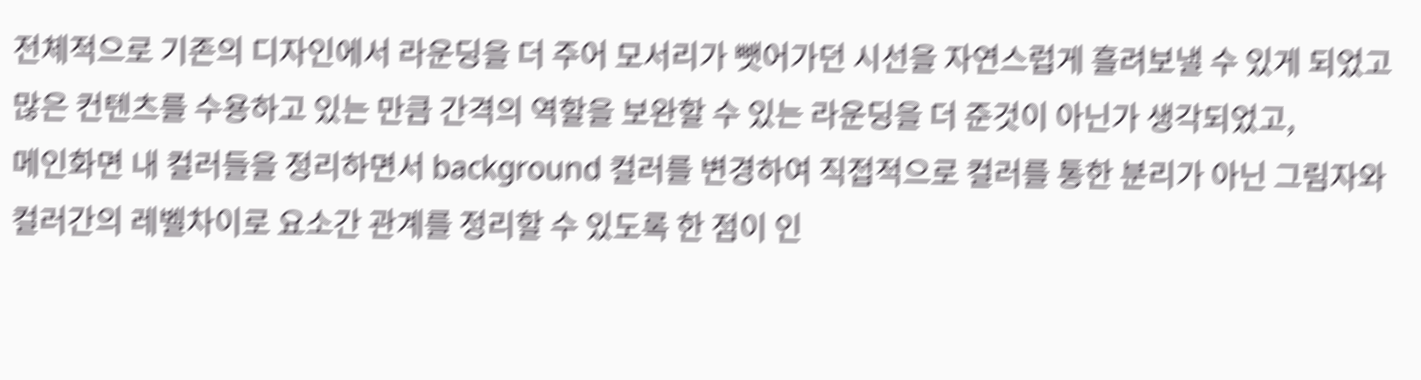전체적으로 기존의 디자인에서 라운딩을 더 주어 모서리가 뺏어가던 시선을 자연스럽게 흘려보낼 수 있게 되었고 많은 컨텐츠를 수용하고 있는 만큼 간격의 역할을 보완할 수 있는 라운딩을 더 준것이 아닌가 생각되었고,
메인화면 내 컬러들을 정리하면서 background 컬러를 변경하여 직접적으로 컬러를 통한 분리가 아닌 그림자와 컬러간의 레벨차이로 요소간 관계를 정리할 수 있도록 한 점이 인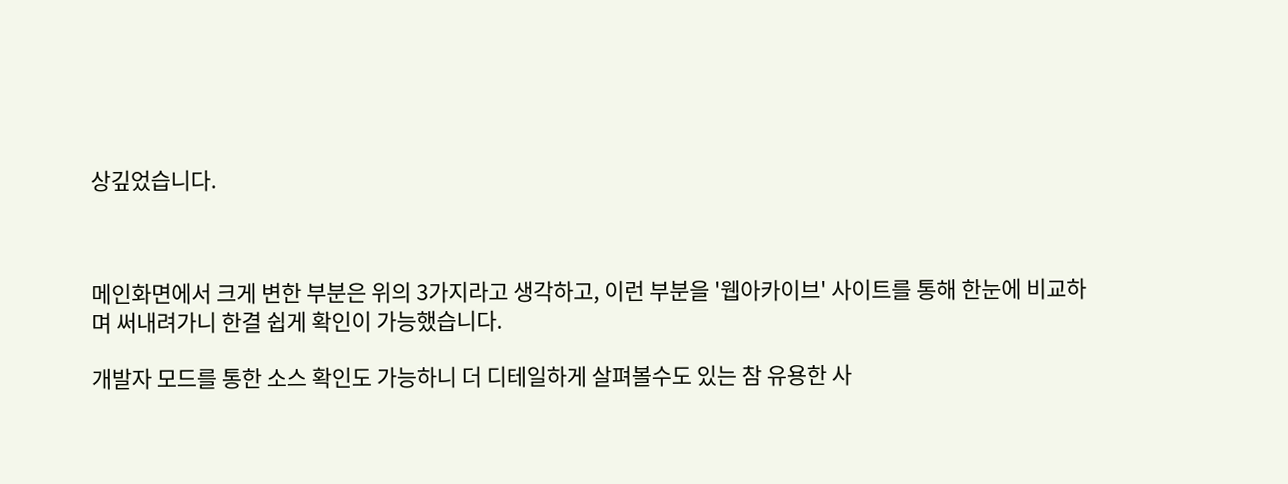상깊었습니다.



메인화면에서 크게 변한 부분은 위의 3가지라고 생각하고, 이런 부분을 '웹아카이브' 사이트를 통해 한눈에 비교하며 써내려가니 한결 쉽게 확인이 가능했습니다.

개발자 모드를 통한 소스 확인도 가능하니 더 디테일하게 살펴볼수도 있는 참 유용한 사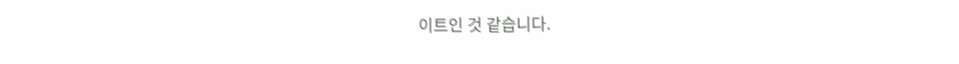이트인 것 같습니다.